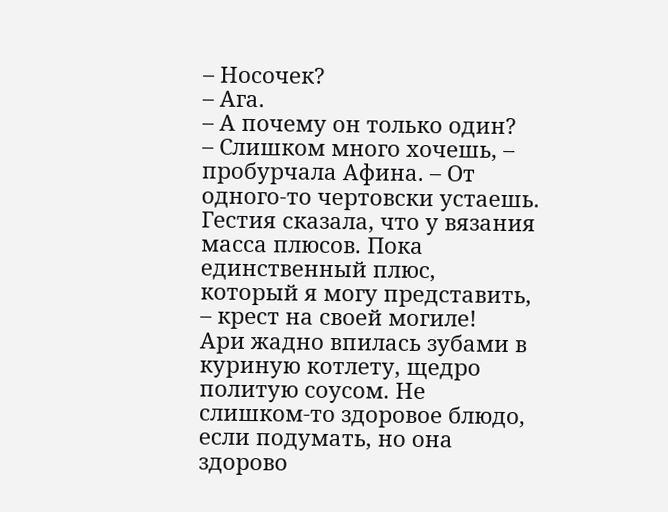– Носочек?
– Ага.
– А почему он только один?
– Слишком много хочешь, – пробурчала Афина. – От одного-то чертовски устаешь. Гестия сказала, что у вязания масса плюсов. Пока единственный плюс, который я могу представить, – крест на своей могиле!
Ари жадно впилась зубами в куриную котлету, щедро политую соусом. Не слишком-то здоровое блюдо, если подумать, но она здорово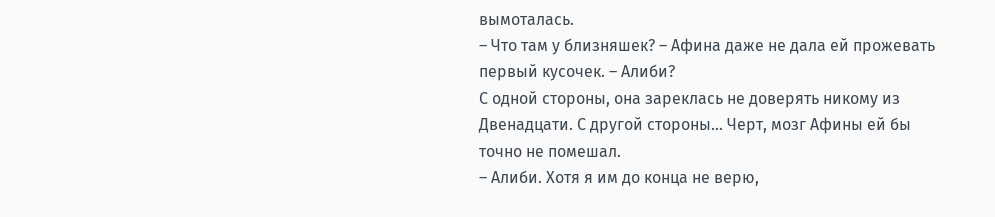вымоталась.
– Что там у близняшек? – Афина даже не дала ей прожевать первый кусочек. – Алиби?
С одной стороны, она зареклась не доверять никому из Двенадцати. С другой стороны… Черт, мозг Афины ей бы точно не помешал.
– Алиби. Хотя я им до конца не верю,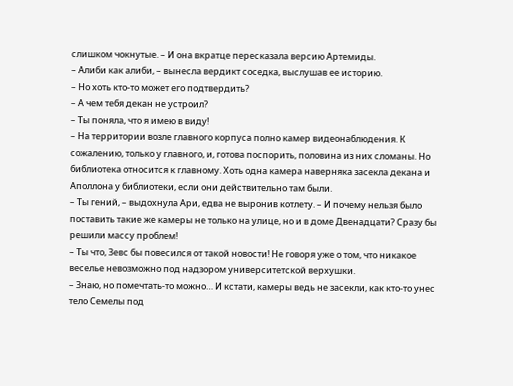слишком чокнутые. – И она вкратце пересказала версию Артемиды.
– Алиби как алиби, – вынесла вердикт соседка, выслушав ее историю.
– Но хоть кто-то может его подтвердить?
– А чем тебя декан не устроил?
– Ты поняла, что я имею в виду!
– На территории возле главного корпуса полно камер видеонаблюдения. К сожалению, только у главного, и, готова поспорить, половина из них сломаны. Но библиотека относится к главному. Хоть одна камера наверняка засекла декана и Аполлона у библиотеки, если они действительно там были.
– Ты гений, – выдохнула Ари, едва не выронив котлету. – И почему нельзя было поставить такие же камеры не только на улице, но и в доме Двенадцати? Сразу бы решили массу проблем!
– Ты что, Зевс бы повесился от такой новости! Не говоря уже о том, что никакое веселье невозможно под надзором университетской верхушки.
– Знаю, но помечтать-то можно… И кстати, камеры ведь не засекли, как кто-то унес тело Семелы под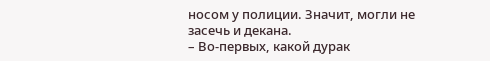носом у полиции. Значит, могли не засечь и декана.
– Во-первых, какой дурак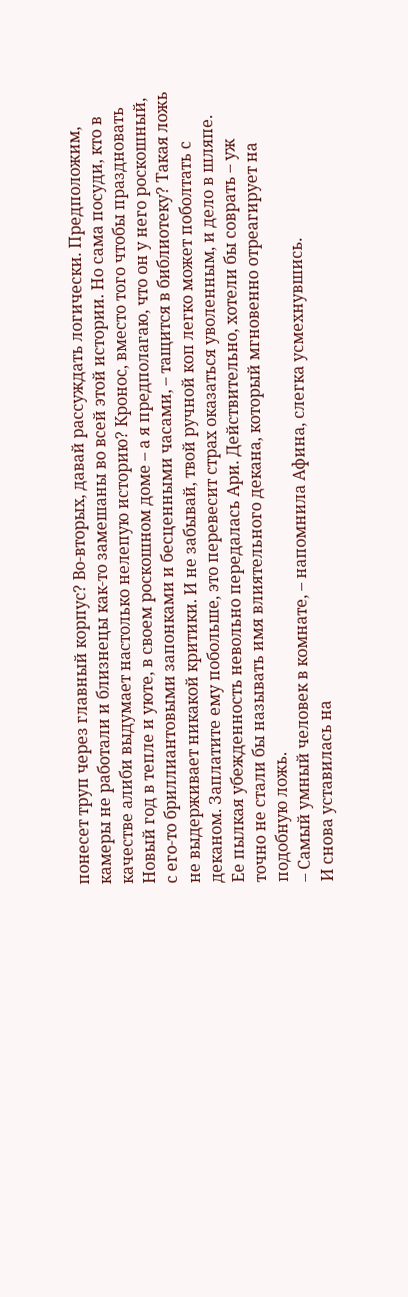понесет труп через главный корпус? Во-вторых, давай рассуждать логически. Предположим, камеры не работали и близнецы как-то замешаны во всей этой истории. Но сама посуди, кто в качестве алиби выдумает настолько нелепую историю? Кронос, вместо того чтобы праздновать Новый год в тепле и уюте, в своем роскошном доме – а я предполагаю, что он у него роскошный, с его-то бриллиантовыми запонками и бесценными часами, – тащится в библиотеку? Такая ложь не выдерживает никакой критики. И не забывай, твой ручной коп легко может поболтать с деканом. Заплатите ему побольше, это перевесит страх оказаться уволенным, и дело в шляпе.
Ее пылкая убежденность невольно передалась Ари. Действительно, хотели бы соврать – уж точно не стали бы называть имя влиятельного декана, который мгновенно отреагирует на подобную ложь.
– Самый умный человек в комнате, – напомнила Афина, слегка усмехнувшись.
И снова уставилась на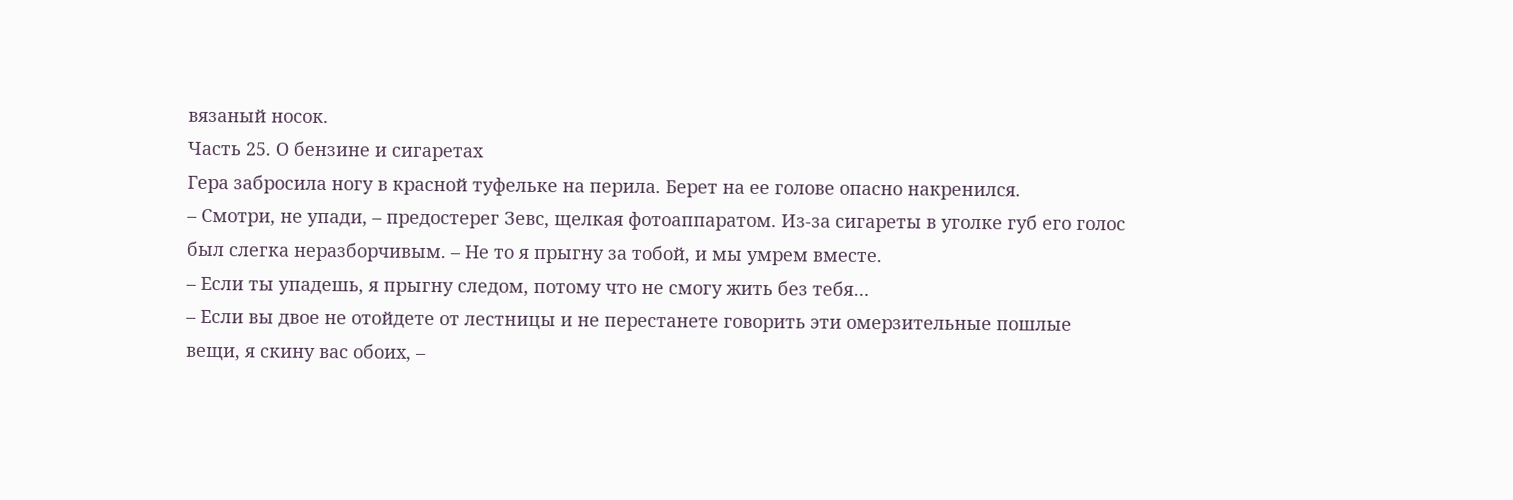вязаный носок.
Часть 25. О бензине и сигаретах
Гера забросила ногу в красной туфельке на перила. Берет на ее голове опасно накренился.
– Смотри, не упади, – предостерег Зевс, щелкая фотоаппаратом. Из-за сигареты в уголке губ его голос был слегка неразборчивым. – Не то я прыгну за тобой, и мы умрем вместе.
– Если ты упадешь, я прыгну следом, потому что не смогу жить без тебя…
– Если вы двое не отойдете от лестницы и не перестанете говорить эти омерзительные пошлые вещи, я скину вас обоих, –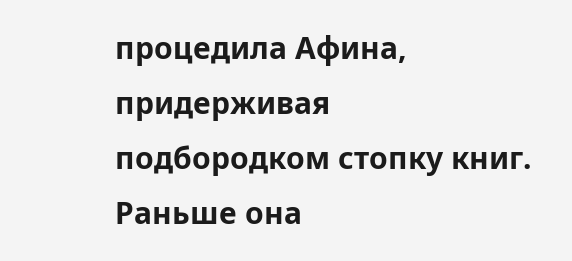процедила Афина, придерживая подбородком стопку книг.
Раньше она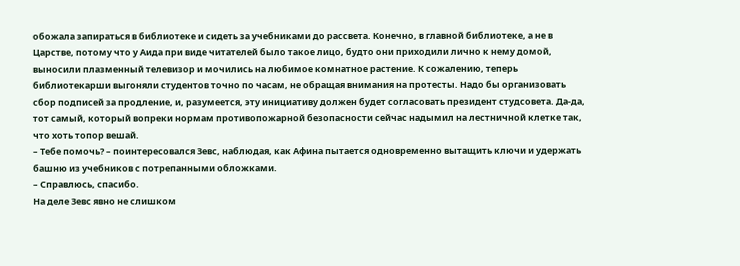обожала запираться в библиотеке и сидеть за учебниками до рассвета. Конечно, в главной библиотеке, а не в Царстве, потому что у Аида при виде читателей было такое лицо, будто они приходили лично к нему домой, выносили плазменный телевизор и мочились на любимое комнатное растение. К сожалению, теперь библиотекарши выгоняли студентов точно по часам, не обращая внимания на протесты. Надо бы организовать сбор подписей за продление, и, разумеется, эту инициативу должен будет согласовать президент студсовета. Да-да, тот самый, который вопреки нормам противопожарной безопасности сейчас надымил на лестничной клетке так, что хоть топор вешай.
– Тебе помочь? – поинтересовался Зевс, наблюдая, как Афина пытается одновременно вытащить ключи и удержать башню из учебников с потрепанными обложками.
– Справлюсь, спасибо.
На деле Зевс явно не слишком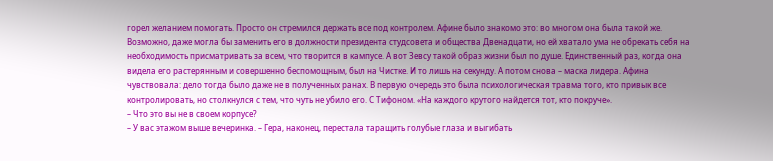горел желанием помогать. Просто он стремился держать все под контролем. Афине было знакомо это: во многом она была такой же. Возможно, даже могла бы заменить его в должности президента студсовета и общества Двенадцати, но ей хватало ума не обрекать себя на необходимость присматривать за всем, что творится в кампусе. А вот Зевсу такой образ жизни был по душе. Единственный раз, когда она видела его растерянным и совершенно беспомощным, был на Чистке. И то лишь на секунду. А потом снова – маска лидера. Афина чувствовала: дело тогда было даже не в полученных ранах. В первую очередь это была психологическая травма того, кто привык все контролировать, но столкнулся с тем, что чуть не убило его. С Тифоном. «На каждого крутого найдется тот, кто покруче».
– Что это вы не в своем корпусе?
– У вас этажом выше вечеринка. – Гера, наконец, перестала таращить голубые глаза и выгибать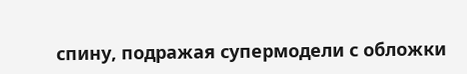спину, подражая супермодели с обложки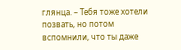глянца. – Тебя тоже хотели позвать, но потом вспомнили, что ты даже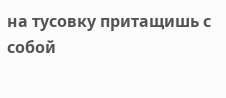на тусовку притащишь с собой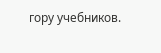гору учебников.